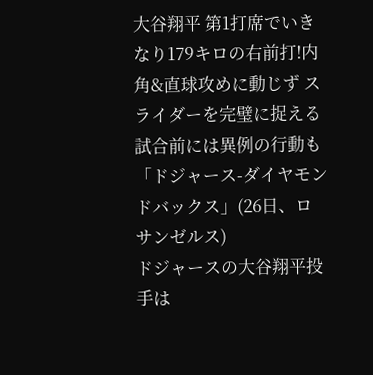大谷翔平 第1打席でいきなり179キロの右前打!内角&直球攻めに動じず スライダーを完璧に捉える 試合前には異例の行動も
「ドジャース-ダイヤモンドバックス」(26日、ロサンゼルス)
ドジャースの大谷翔平投手は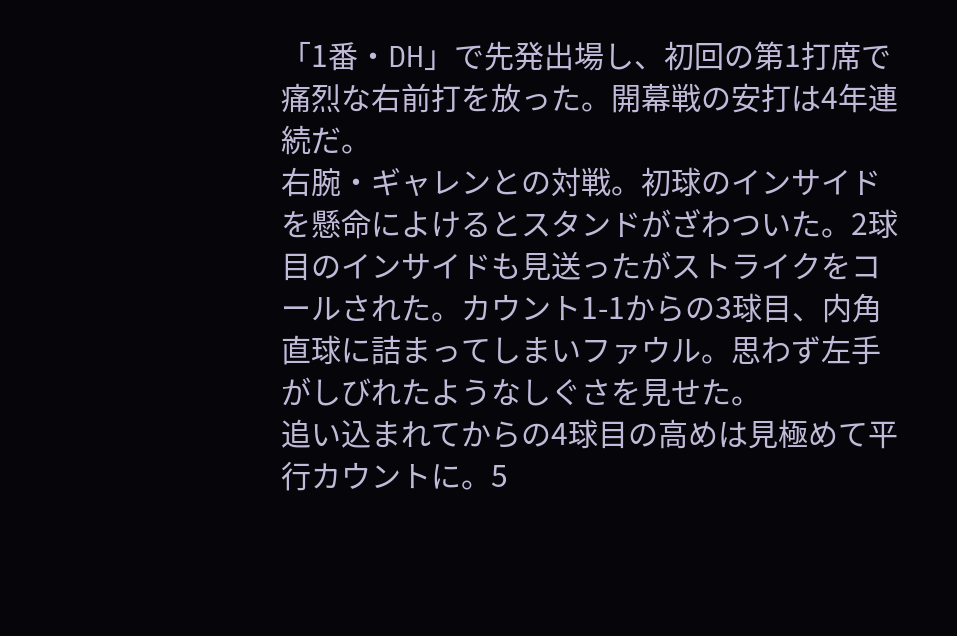「1番・DH」で先発出場し、初回の第1打席で痛烈な右前打を放った。開幕戦の安打は4年連続だ。
右腕・ギャレンとの対戦。初球のインサイドを懸命によけるとスタンドがざわついた。2球目のインサイドも見送ったがストライクをコールされた。カウント1-1からの3球目、内角直球に詰まってしまいファウル。思わず左手がしびれたようなしぐさを見せた。
追い込まれてからの4球目の高めは見極めて平行カウントに。5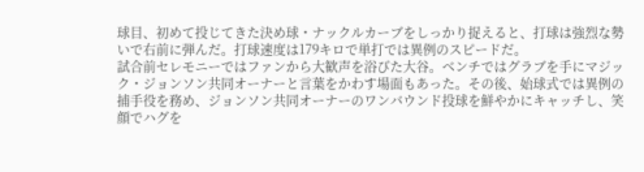球目、初めて投じてきた決め球・ナックルカーブをしっかり捉えると、打球は強烈な勢いで右前に弾んだ。打球速度は179キロで単打では異例のスピードだ。
試合前セレモニーではファンから大歓声を浴びた大谷。ベンチではグラブを手にマジック・ジョンソン共同オーナーと言葉をかわす場面もあった。その後、始球式では異例の捕手役を務め、ジョンソン共同オーナーのワンバウンド投球を鮮やかにキャッチし、笑顔でハグを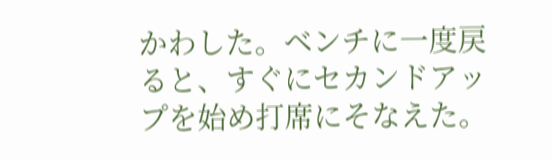かわした。ベンチに一度戻ると、すぐにセカンドアップを始め打席にそなえた。